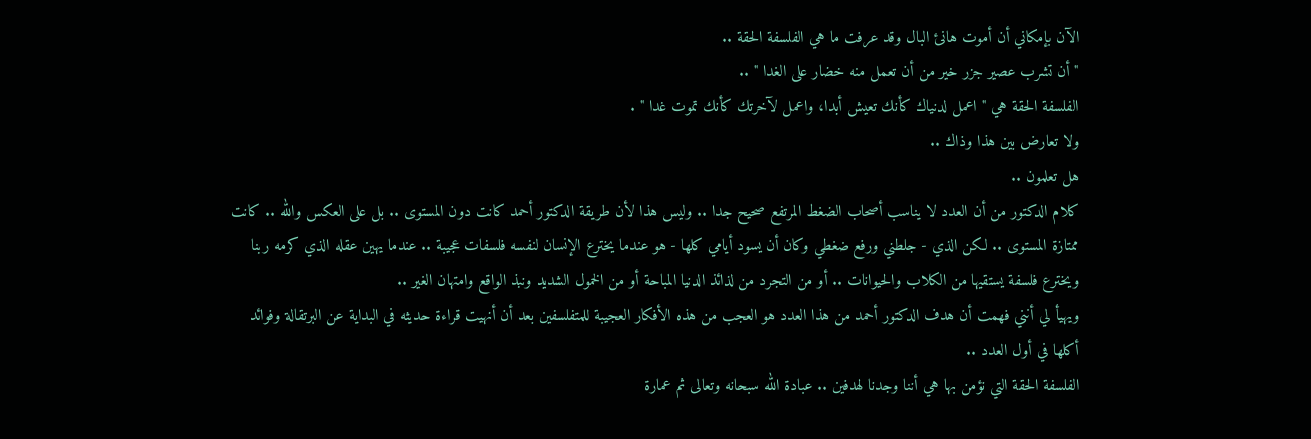الآن بإمكاني أن أموت هانئ البال وقد عرفت ما هي الفلسفة الحقة ..
" أن تشرب عصير جزر خير من أن تعمل منه خضار على الغدا " ..
الفلسفة الحقة هي " اعمل لدنياك كأنك تعيش أبدا، واعمل لآخرتك كأنك تموت غدا " .
ولا تعارض بين هذا وذاك ..
هل تعلمون ..
كلام الدكتور من أن العدد لا يناسب أصحاب الضغط المرتفع صحيح جدا .. وليس هذا لأن طريقة الدكتور أحمد كانت دون المستوى .. بل على العكس والله .. كانت ممتازة المستوى .. لكن الذي - جلطني ورفع ضغطي وكان أن يسود أيامي كلها - هو عندما يخترع الإنسان لنفسه فلسفات عجيبة .. عندما يهين عقله الذي كرمه ربنا ويخترع فلسفة يستقيها من الكلاب والحيوانات .. أو من التجرد من لذائذ الدنيا المباحة أو من الخمول الشديد ونبذ الواقع وامتهان الغير ..
ويهيأ لي أنني فهمت أن هدف الدكتور أحمد من هذا العدد هو العجب من هذه الأفكار العجيبة للمتفلسفين بعد أن أنهيت قراءة حديثه في البداية عن البرتقالة وفوائد أكلها في أول العدد ..
الفلسفة الحقة التي نؤمن بها هي أننا وجدنا لهدفين .. عبادة الله سبحانه وتعالى ثم عمارة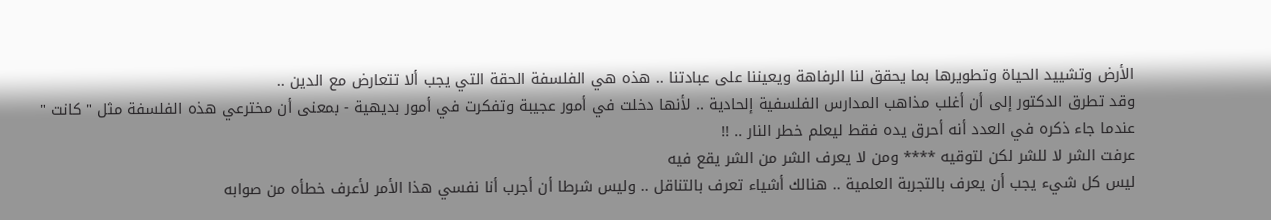الأرض وتشييد الحياة وتطويرها بما يحقق لنا الرفاهة ويعيننا على عبادتنا .. هذه هي الفلسفة الحقة التي يجب ألا تتعارض مع الدين ..
وقد تطرق الدكتور إلى أن أغلب مذاهب المدارس الفلسفية إلحادية .. لأنها دخلت في أمور عجيبة وتفكرت في أمور بديهية - بمعنى أن مخترعي هذه الفلسفة مثل " كانت " عندما جاء ذكره في العدد أنه أحرق يده فقط ليعلم خطر النار .. !!
عرفت الشر لا للشر لكن لتوقيه **** ومن لا يعرف الشر من الشر يقع فيه
ليس كل شيء يجب أن يعرف بالتجربة العلمية .. هنالك أشياء تعرف بالتناقل .. وليس شرطا أن أجرب أنا نفسي هذا الأمر لأعرف خطأه من صوابه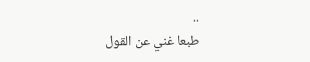..
طبعا غني عن القول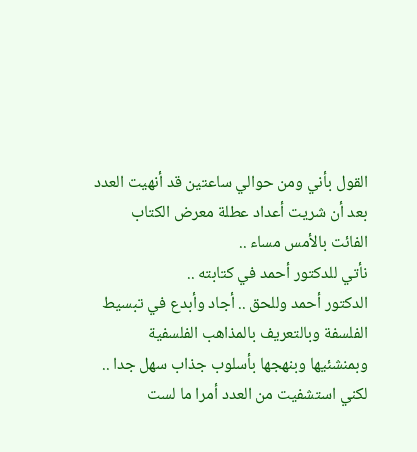القول بأني ومن حوالي ساعتين قد أنهيت العدد بعد أن شريت أعداد عطلة معرض الكتاب الفائت بالأمس مساء ..
نأتي للدكتور أحمد في كتابته ..
الدكتور أحمد وللحق .. أجاد وأبدع في تبسيط الفلسفة وبالتعريف بالمذاهب الفلسفية وبمنشئيها وبنهجها بأسلوب جذاب سهل جدا ..
لكني استشفيت من العدد أمرا ما لست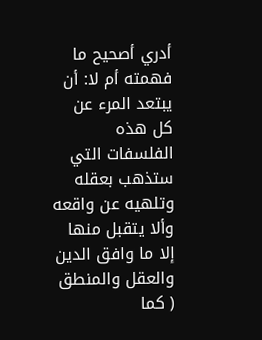أدري أصحيح ما فهمته أم لا: أن يبتعد المرء عن كل هذه الفلسفات التي ستذهب بعقله وتلهيه عن واقعه وألا يتقبل منها إلا ما وافق الدين والعقل والمنطق ( كما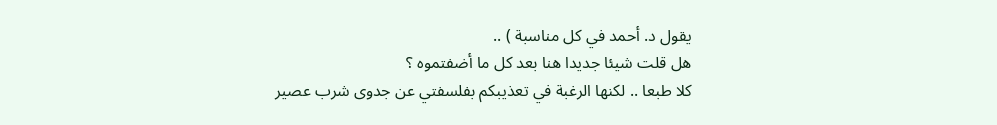يقول د. أحمد في كل مناسبة ) ..
هل قلت شيئا جديدا هنا بعد كل ما أضفتموه ؟
كلا طبعا .. لكنها الرغبة في تعذيبكم بفلسفتي عن جدوى شرب عصير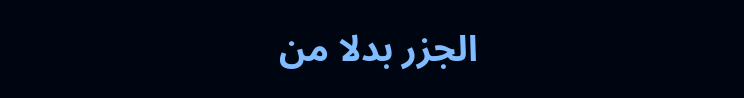الجزر بدلا من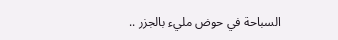السباحة في حوض مليء بالجزر ..